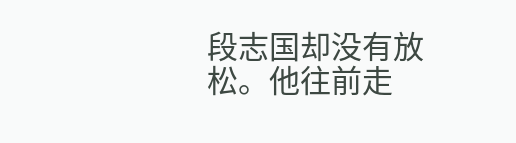段志国却没有放松。他往前走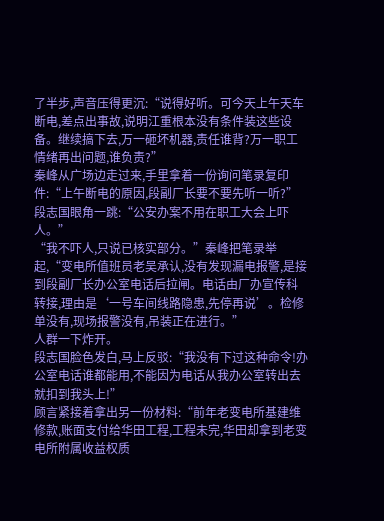了半步,声音压得更沉:“说得好听。可今天上午天车断电,差点出事故,说明江重根本没有条件装这些设备。继续搞下去,万一砸坏机器,责任谁背?万一职工情绪再出问题,谁负责?”
秦峰从广场边走过来,手里拿着一份询问笔录复印件:“上午断电的原因,段副厂长要不要先听一听?”
段志国眼角一跳:“公安办案不用在职工大会上吓人。”
“我不吓人,只说已核实部分。”秦峰把笔录举起,“变电所值班员老吴承认,没有发现漏电报警,是接到段副厂长办公室电话后拉闸。电话由厂办宣传科转接,理由是‘一号车间线路隐患,先停再说’。检修单没有,现场报警没有,吊装正在进行。”
人群一下炸开。
段志国脸色发白,马上反驳:“我没有下过这种命令!办公室电话谁都能用,不能因为电话从我办公室转出去就扣到我头上!”
顾言紧接着拿出另一份材料:“前年老变电所基建维修款,账面支付给华田工程,工程未完,华田却拿到老变电所附属收益权质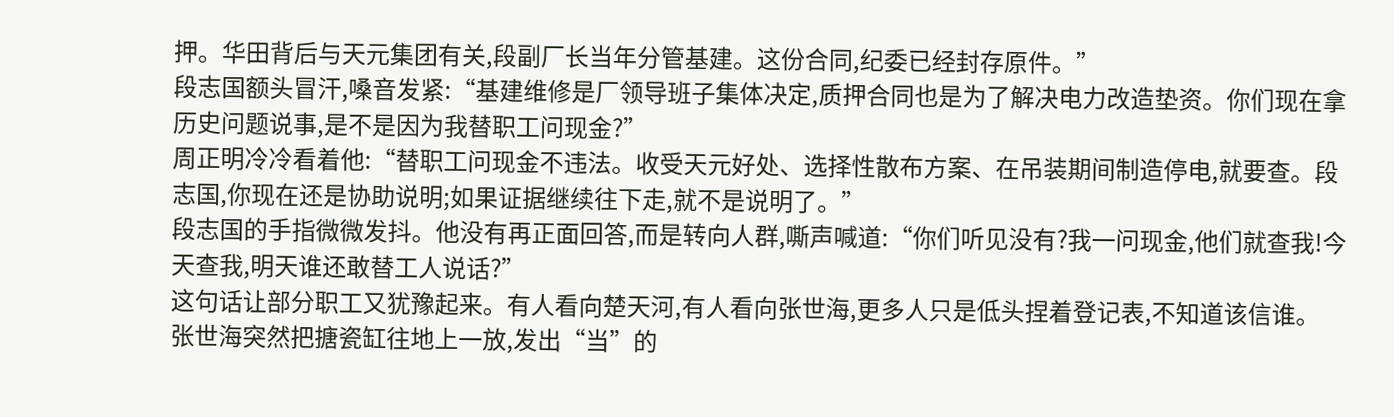押。华田背后与天元集团有关,段副厂长当年分管基建。这份合同,纪委已经封存原件。”
段志国额头冒汗,嗓音发紧:“基建维修是厂领导班子集体决定,质押合同也是为了解决电力改造垫资。你们现在拿历史问题说事,是不是因为我替职工问现金?”
周正明冷冷看着他:“替职工问现金不违法。收受天元好处、选择性散布方案、在吊装期间制造停电,就要查。段志国,你现在还是协助说明;如果证据继续往下走,就不是说明了。”
段志国的手指微微发抖。他没有再正面回答,而是转向人群,嘶声喊道:“你们听见没有?我一问现金,他们就查我!今天查我,明天谁还敢替工人说话?”
这句话让部分职工又犹豫起来。有人看向楚天河,有人看向张世海,更多人只是低头捏着登记表,不知道该信谁。
张世海突然把搪瓷缸往地上一放,发出“当”的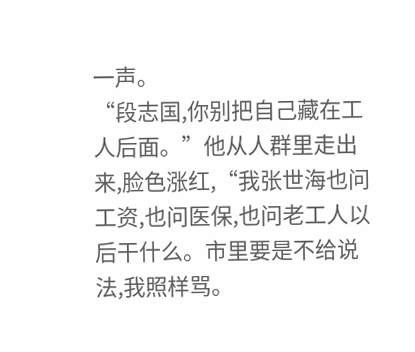一声。
“段志国,你别把自己藏在工人后面。”他从人群里走出来,脸色涨红,“我张世海也问工资,也问医保,也问老工人以后干什么。市里要是不给说法,我照样骂。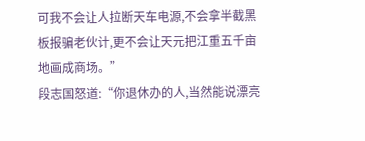可我不会让人拉断天车电源,不会拿半截黑板报骗老伙计,更不会让天元把江重五千亩地画成商场。”
段志国怒道:“你退休办的人,当然能说漂亮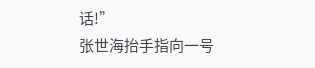话!”
张世海抬手指向一号